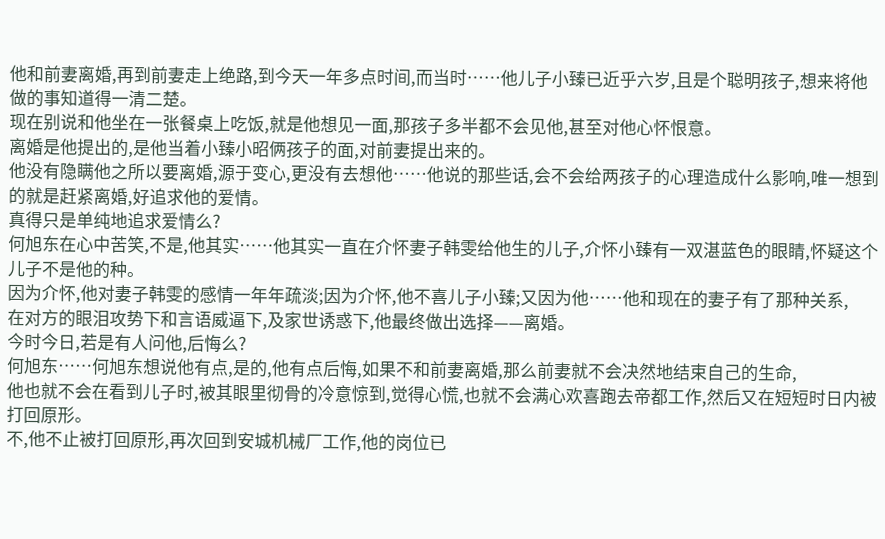他和前妻离婚,再到前妻走上绝路,到今天一年多点时间,而当时……他儿子小臻已近乎六岁,且是个聪明孩子,想来将他做的事知道得一清二楚。
现在别说和他坐在一张餐桌上吃饭,就是他想见一面,那孩子多半都不会见他,甚至对他心怀恨意。
离婚是他提出的,是他当着小臻小昭俩孩子的面,对前妻提出来的。
他没有隐瞒他之所以要离婚,源于变心,更没有去想他……他说的那些话,会不会给两孩子的心理造成什么影响,唯一想到的就是赶紧离婚,好追求他的爱情。
真得只是单纯地追求爱情么?
何旭东在心中苦笑,不是,他其实……他其实一直在介怀妻子韩雯给他生的儿子,介怀小臻有一双湛蓝色的眼睛,怀疑这个儿子不是他的种。
因为介怀,他对妻子韩雯的感情一年年疏淡;因为介怀,他不喜儿子小臻;又因为他……他和现在的妻子有了那种关系,
在对方的眼泪攻势下和言语威逼下,及家世诱惑下,他最终做出选择——离婚。
今时今日,若是有人问他,后悔么?
何旭东……何旭东想说他有点,是的,他有点后悔,如果不和前妻离婚,那么前妻就不会决然地结束自己的生命,
他也就不会在看到儿子时,被其眼里彻骨的冷意惊到,觉得心慌,也就不会满心欢喜跑去帝都工作,然后又在短短时日内被打回原形。
不,他不止被打回原形,再次回到安城机械厂工作,他的岗位已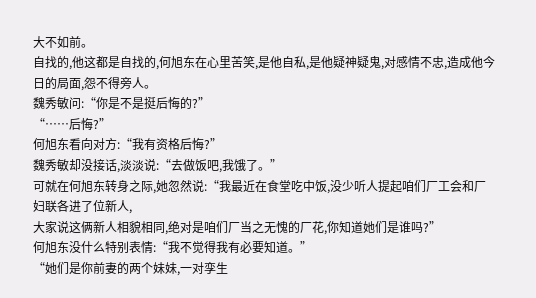大不如前。
自找的,他这都是自找的,何旭东在心里苦笑,是他自私,是他疑神疑鬼,对感情不忠,造成他今日的局面,怨不得旁人。
魏秀敏问:“你是不是挺后悔的?”
“……后悔?”
何旭东看向对方:“我有资格后悔?”
魏秀敏却没接话,淡淡说:“去做饭吧,我饿了。”
可就在何旭东转身之际,她忽然说:“我最近在食堂吃中饭,没少听人提起咱们厂工会和厂妇联各进了位新人,
大家说这俩新人相貌相同,绝对是咱们厂当之无愧的厂花,你知道她们是谁吗?”
何旭东没什么特别表情:“我不觉得我有必要知道。”
“她们是你前妻的两个妹妹,一对孪生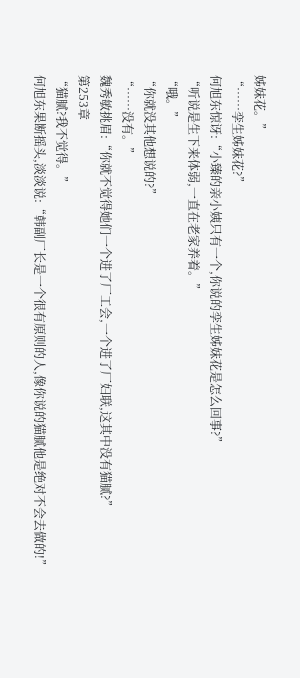姊妹花。”
“……孪生姊妹花?”
何旭东惊讶:“小臻的亲小姨只有一个,你说的孪生姊妹花是怎么回事?”
“听说是生下来体弱,一直在老家养着。”
“哦。”
“你就没其他想说的?”
“……没有。”
魏秀敏挑眉:“你就不觉得她们一个进了厂工会,一个进了厂妇联,这其中没有猫腻?”
第253章
“猫腻?我不觉得。”
何旭东果断摇头,淡淡说:“韩副厂长是一个很有原则的人,像你说的猫腻他是绝对不会去做的!”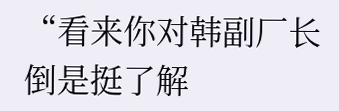“看来你对韩副厂长倒是挺了解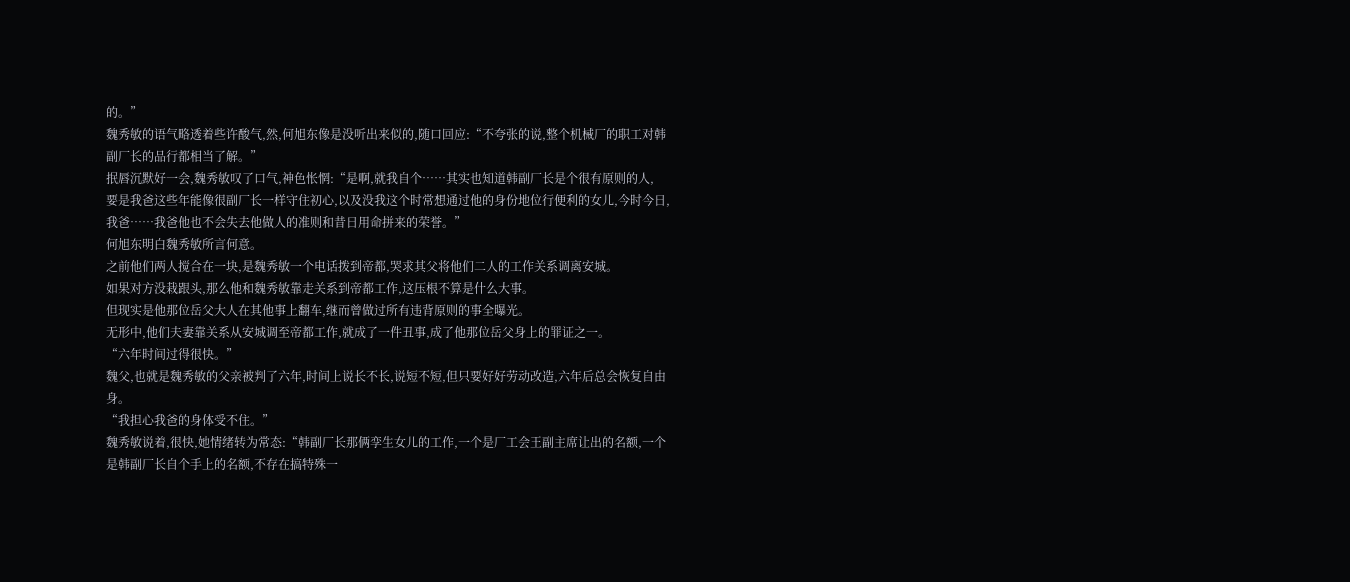的。”
魏秀敏的语气略透着些许酸气,然,何旭东像是没听出来似的,随口回应:“不夸张的说,整个机械厂的职工对韩副厂长的品行都相当了解。”
抿唇沉默好一会,魏秀敏叹了口气,神色怅惘:“是啊,就我自个……其实也知道韩副厂长是个很有原则的人,
要是我爸这些年能像很副厂长一样守住初心,以及没我这个时常想通过他的身份地位行便利的女儿,今时今日,我爸……我爸他也不会失去他做人的准则和昔日用命拼来的荣誉。”
何旭东明白魏秀敏所言何意。
之前他们两人搅合在一块,是魏秀敏一个电话拨到帝都,哭求其父将他们二人的工作关系调离安城。
如果对方没栽跟头,那么他和魏秀敏靠走关系到帝都工作,这压根不算是什么大事。
但现实是他那位岳父大人在其他事上翻车,继而曾做过所有违背原则的事全曝光。
无形中,他们夫妻靠关系从安城调至帝都工作,就成了一件丑事,成了他那位岳父身上的罪证之一。
“六年时间过得很快。”
魏父,也就是魏秀敏的父亲被判了六年,时间上说长不长,说短不短,但只要好好劳动改造,六年后总会恢复自由身。
“我担心我爸的身体受不住。”
魏秀敏说着,很快,她情绪转为常态:“韩副厂长那俩孪生女儿的工作,一个是厂工会王副主席让出的名额,一个是韩副厂长自个手上的名额,不存在搞特殊一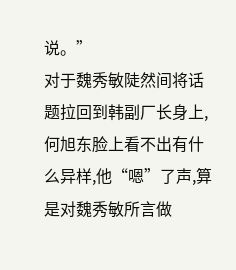说。”
对于魏秀敏陡然间将话题拉回到韩副厂长身上,何旭东脸上看不出有什么异样,他“嗯”了声,算是对魏秀敏所言做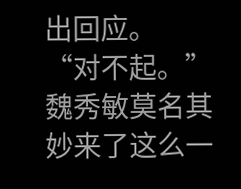出回应。
“对不起。”
魏秀敏莫名其妙来了这么一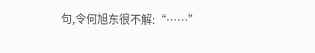句,令何旭东很不解:“……”